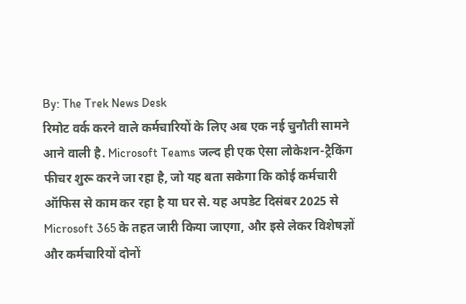By: The Trek News Desk
रिमोट वर्क करने वाले कर्मचारियों के लिए अब एक नई चुनौती सामने आने वाली है. Microsoft Teams जल्द ही एक ऐसा लोकेशन-ट्रैकिंग फीचर शुरू करने जा रहा है, जो यह बता सकेगा कि कोई कर्मचारी ऑफिस से काम कर रहा है या घर से. यह अपडेट दिसंबर 2025 से Microsoft 365 के तहत जारी किया जाएगा, और इसे लेकर विशेषज्ञों और कर्मचारियों दोनों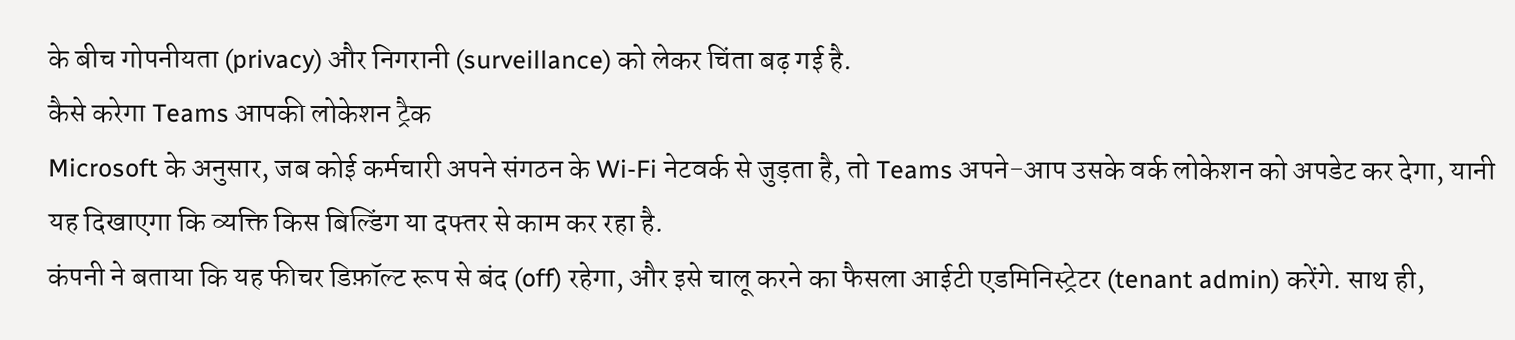के बीच गोपनीयता (privacy) और निगरानी (surveillance) को लेकर चिंता बढ़ गई है.
कैसे करेगा Teams आपकी लोकेशन ट्रैक
Microsoft के अनुसार, जब कोई कर्मचारी अपने संगठन के Wi-Fi नेटवर्क से जुड़ता है, तो Teams अपने-आप उसके वर्क लोकेशन को अपडेट कर देगा, यानी यह दिखाएगा कि व्यक्ति किस बिल्डिंग या दफ्तर से काम कर रहा है.
कंपनी ने बताया कि यह फीचर डिफ़ॉल्ट रूप से बंद (off) रहेगा, और इसे चालू करने का फैसला आईटी एडमिनिस्ट्रेटर (tenant admin) करेंगे. साथ ही,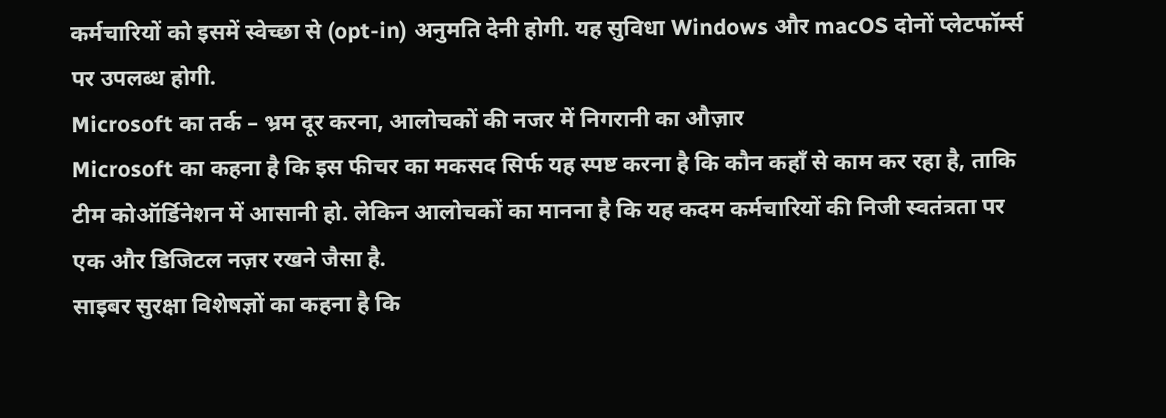कर्मचारियों को इसमें स्वेच्छा से (opt-in) अनुमति देनी होगी. यह सुविधा Windows और macOS दोनों प्लेटफॉर्म्स पर उपलब्ध होगी.
Microsoft का तर्क – भ्रम दूर करना, आलोचकों की नजर में निगरानी का औज़ार
Microsoft का कहना है कि इस फीचर का मकसद सिर्फ यह स्पष्ट करना है कि कौन कहाँ से काम कर रहा है, ताकि टीम कोऑर्डिनेशन में आसानी हो. लेकिन आलोचकों का मानना है कि यह कदम कर्मचारियों की निजी स्वतंत्रता पर एक और डिजिटल नज़र रखने जैसा है.
साइबर सुरक्षा विशेषज्ञों का कहना है कि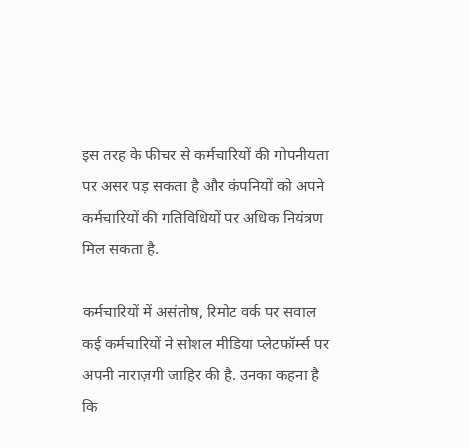इस तरह के फीचर से कर्मचारियों की गोपनीयता पर असर पड़ सकता है और कंपनियों को अपने कर्मचारियों की गतिविधियों पर अधिक नियंत्रण मिल सकता है.

कर्मचारियों में असंतोष, रिमोट वर्क पर सवाल
कई कर्मचारियों ने सोशल मीडिया प्लेटफॉर्म्स पर अपनी नाराज़गी जाहिर की है. उनका कहना है कि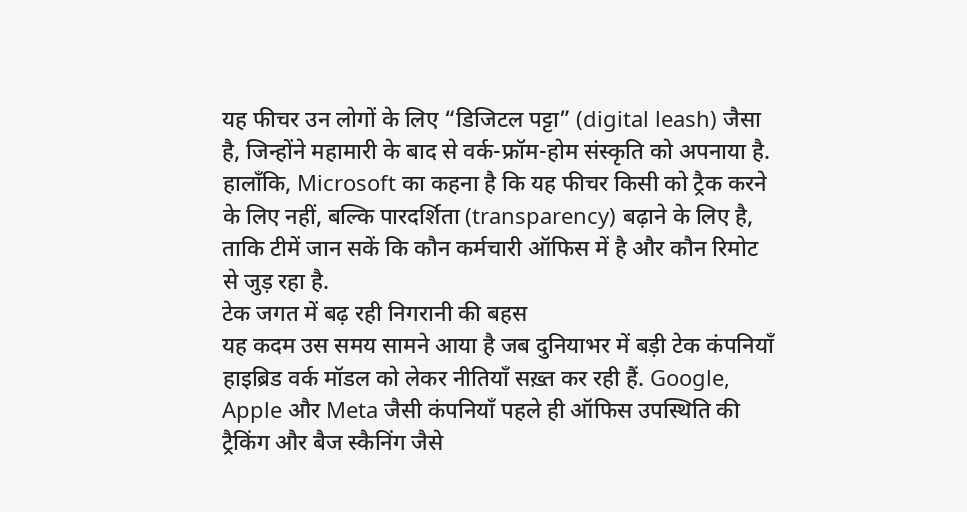यह फीचर उन लोगों के लिए “डिजिटल पट्टा” (digital leash) जैसा है, जिन्होंने महामारी के बाद से वर्क-फ्रॉम-होम संस्कृति को अपनाया है.
हालाँकि, Microsoft का कहना है कि यह फीचर किसी को ट्रैक करने के लिए नहीं, बल्कि पारदर्शिता (transparency) बढ़ाने के लिए है, ताकि टीमें जान सकें कि कौन कर्मचारी ऑफिस में है और कौन रिमोट से जुड़ रहा है.
टेक जगत में बढ़ रही निगरानी की बहस
यह कदम उस समय सामने आया है जब दुनियाभर में बड़ी टेक कंपनियाँ हाइब्रिड वर्क मॉडल को लेकर नीतियाँ सख़्त कर रही हैं. Google, Apple और Meta जैसी कंपनियाँ पहले ही ऑफिस उपस्थिति की ट्रैकिंग और बैज स्कैनिंग जैसे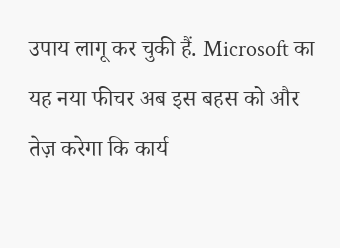उपाय लागू कर चुकी हैं. Microsoft का यह नया फीचर अब इस बहस को और तेज़ करेगा कि कार्य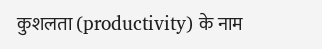कुशलता (productivity) के नाम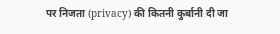पर निजता (privacy) की कितनी कुर्बानी दी जा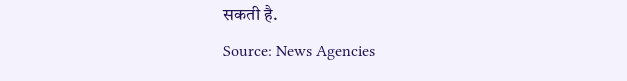सकती है.
Source: News Agencies